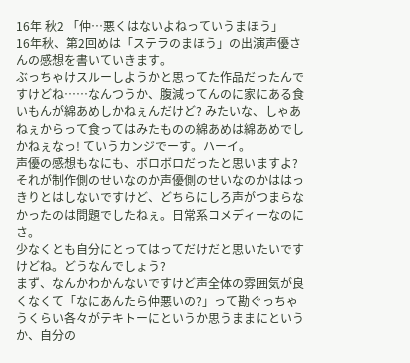16年 秋2 「仲…悪くはないよねっていうまほう」
16年秋、第2回めは「ステラのまほう」の出演声優さんの感想を書いていきます。
ぶっちゃけスルーしようかと思ってた作品だったんですけどね……なんつうか、腹減ってんのに家にある食いもんが綿あめしかねぇんだけど? みたいな、しゃあねぇからって食ってはみたものの綿あめは綿あめでしかねぇなっ! ていうカンジでーす。ハーイ。
声優の感想もなにも、ボロボロだったと思いますよ? それが制作側のせいなのか声優側のせいなのかははっきりとはしないですけど、どちらにしろ声がつまらなかったのは問題でしたねぇ。日常系コメディーなのにさ。
少なくとも自分にとってはってだけだと思いたいですけどね。どうなんでしょう?
まず、なんかわかんないですけど声全体の雰囲気が良くなくて「なにあんたら仲悪いの?」って勘ぐっちゃうくらい各々がテキトーにというか思うままにというか、自分の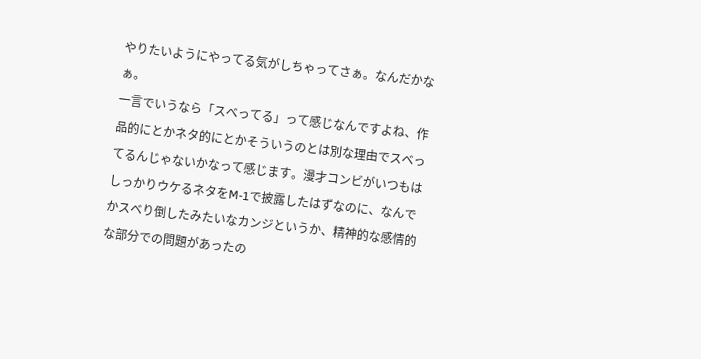やりたいようにやってる気がしちゃってさぁ。なんだかなぁ。
一言でいうなら「スベってる」って感じなんですよね、作品的にとかネタ的にとかそういうのとは別な理由でスベってるんじゃないかなって感じます。漫才コンビがいつもはしっかりウケるネタをM-1で披露したはずなのに、なんでかスベり倒したみたいなカンジというか、精神的な感情的な部分での問題があったの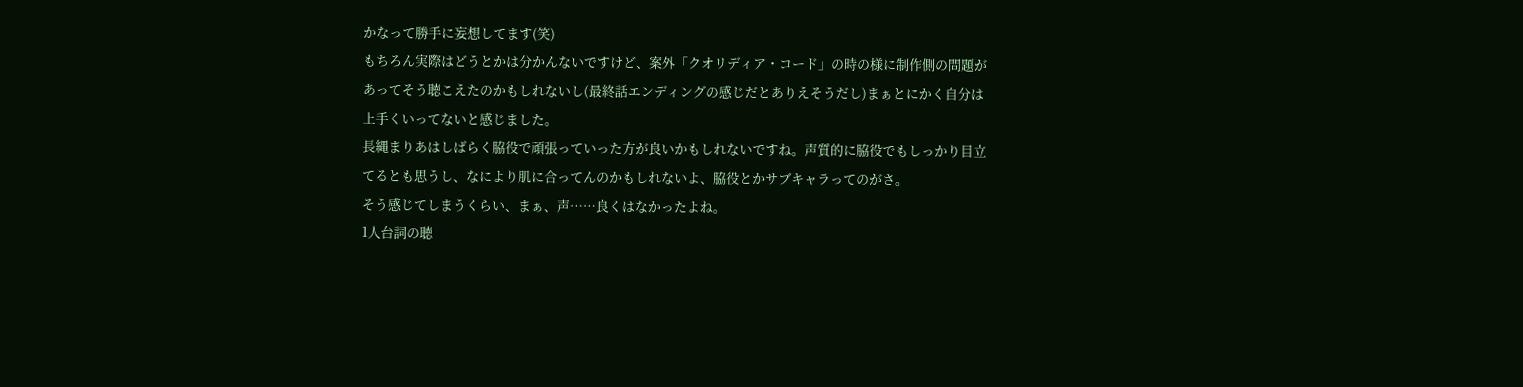かなって勝手に妄想してます(笑)
もちろん実際はどうとかは分かんないですけど、案外「クオリディア・コード」の時の様に制作側の問題があってそう聴こえたのかもしれないし(最終話エンディングの感じだとありえそうだし)まぁとにかく自分は上手くいってないと感じました。
長縄まりあはしばらく脇役で頑張っていった方が良いかもしれないですね。声質的に脇役でもしっかり目立てるとも思うし、なにより肌に合ってんのかもしれないよ、脇役とかサブキャラってのがさ。
そう感じてしまうくらい、まぁ、声……良くはなかったよね。
1人台詞の聴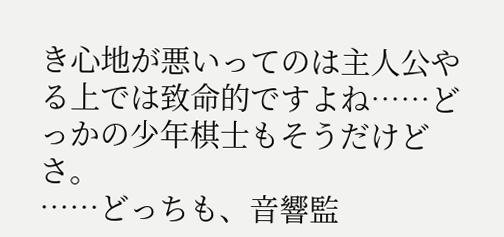き心地が悪いってのは主人公やる上では致命的ですよね……どっかの少年棋士もそうだけどさ。
……どっちも、音響監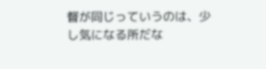督が同じっていうのは、少し気になる所だな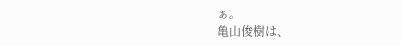ぁ。
亀山俊樹は、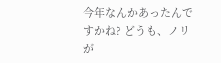今年なんかあったんですかね? どうも、ノリが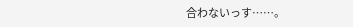合わないっす……。